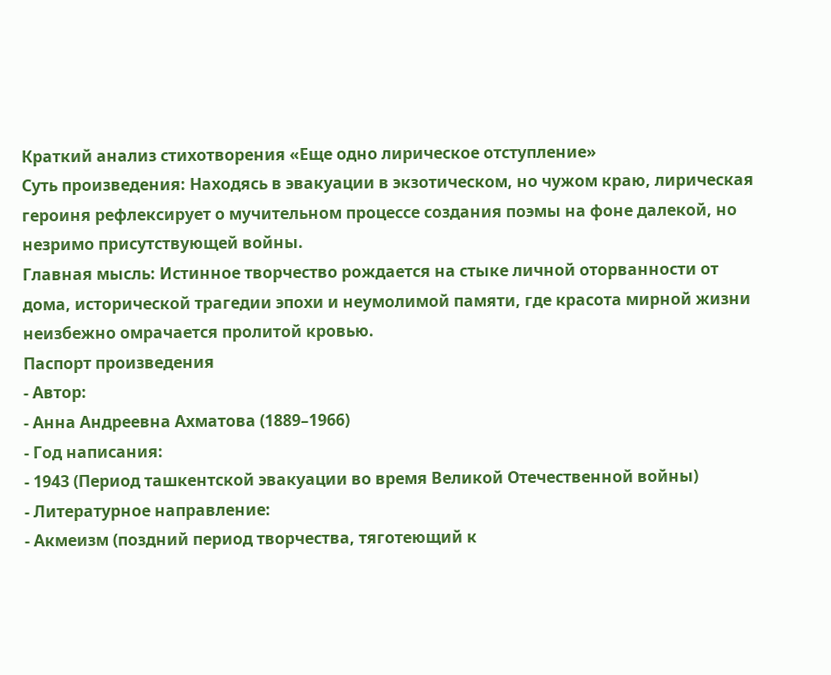Краткий анализ стихотворения «Еще одно лирическое отступление»
Суть произведения: Находясь в эвакуации в экзотическом, но чужом краю, лирическая героиня рефлексирует о мучительном процессе создания поэмы на фоне далекой, но незримо присутствующей войны.
Главная мысль: Истинное творчество рождается на стыке личной оторванности от дома, исторической трагедии эпохи и неумолимой памяти, где красота мирной жизни неизбежно омрачается пролитой кровью.
Паспорт произведения
- Автор:
- Анна Андреевна Ахматова (1889–1966)
- Год написания:
- 1943 (Период ташкентской эвакуации во время Великой Отечественной войны)
- Литературное направление:
- Акмеизм (поздний период творчества, тяготеющий к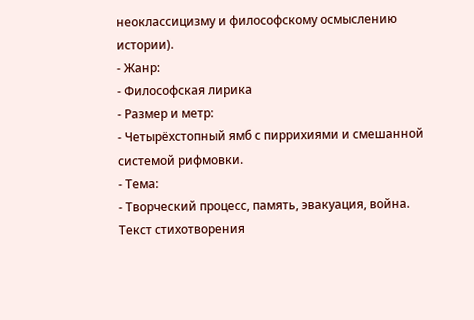неоклассицизму и философскому осмыслению истории).
- Жанр:
- Философская лирика
- Размер и метр:
- Четырёхстопный ямб с пиррихиями и смешанной системой рифмовки.
- Тема:
- Творческий процесс, память, эвакуация, война.
Текст стихотворения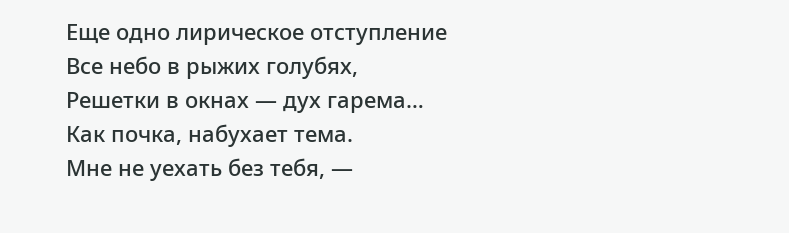Еще одно лирическое отступление
Все небо в рыжих голубях,
Решетки в окнах — дух гарема…
Как почка, набухает тема.
Мне не уехать без тебя, —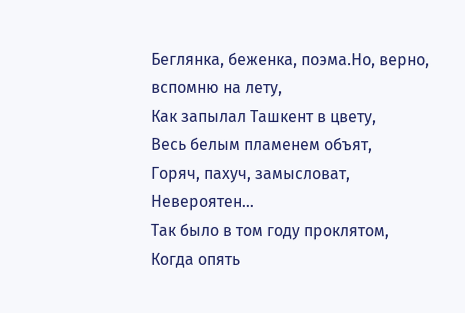Беглянка, беженка, поэма.Но, верно, вспомню на лету,
Как запылал Ташкент в цвету,
Весь белым пламенем объят,
Горяч, пахуч, замысловат,
Невероятен…
Так было в том году проклятом,
Когда опять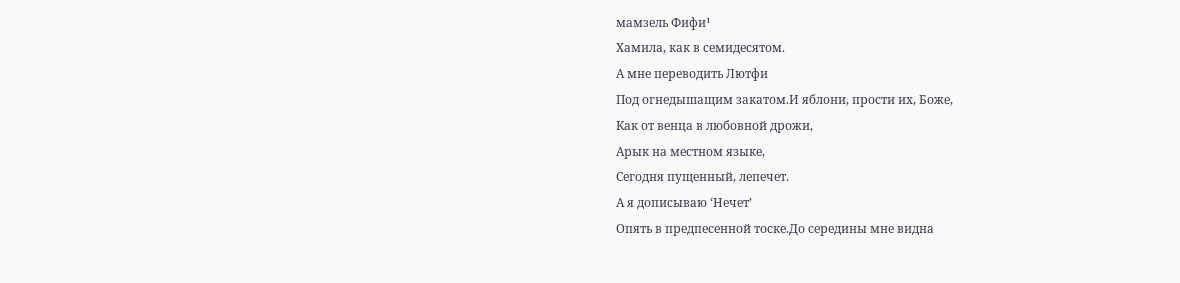мамзель Фифи¹
Хамила, как в семидесятом.
А мне переводить Лютфи
Под огнедышащим закатом.И яблони, прости их, Боже,
Как от венца в любовной дрожи,
Арык на местном языке,
Сегодня пущенный, лепечет.
А я дописываю ‘Нечет’
Опять в предпесенной тоске.До середины мне видна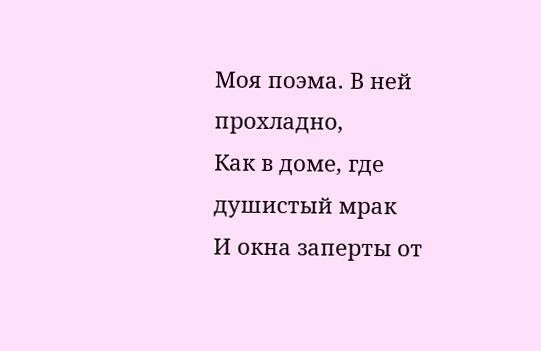Моя поэма. В ней прохладно,
Как в доме, где душистый мрак
И окна заперты от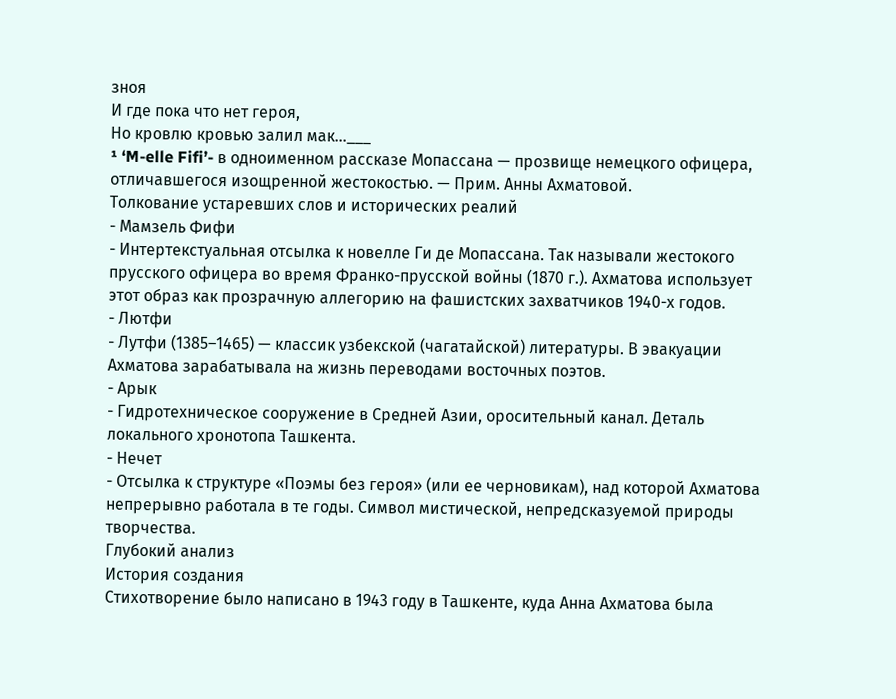зноя
И где пока что нет героя,
Но кровлю кровью залил мак…___
¹ ‘M-elle Fifi’- в одноименном рассказе Мопассана — прозвище немецкого офицера, отличавшегося изощренной жестокостью. — Прим. Анны Ахматовой.
Толкование устаревших слов и исторических реалий
- Мамзель Фифи
- Интертекстуальная отсылка к новелле Ги де Мопассана. Так называли жестокого прусского офицера во время Франко-прусской войны (1870 г.). Ахматова использует этот образ как прозрачную аллегорию на фашистских захватчиков 1940-х годов.
- Лютфи
- Лутфи (1385–1465) — классик узбекской (чагатайской) литературы. В эвакуации Ахматова зарабатывала на жизнь переводами восточных поэтов.
- Арык
- Гидротехническое сооружение в Средней Азии, оросительный канал. Деталь локального хронотопа Ташкента.
- Нечет
- Отсылка к структуре «Поэмы без героя» (или ее черновикам), над которой Ахматова непрерывно работала в те годы. Символ мистической, непредсказуемой природы творчества.
Глубокий анализ
История создания
Стихотворение было написано в 1943 году в Ташкенте, куда Анна Ахматова была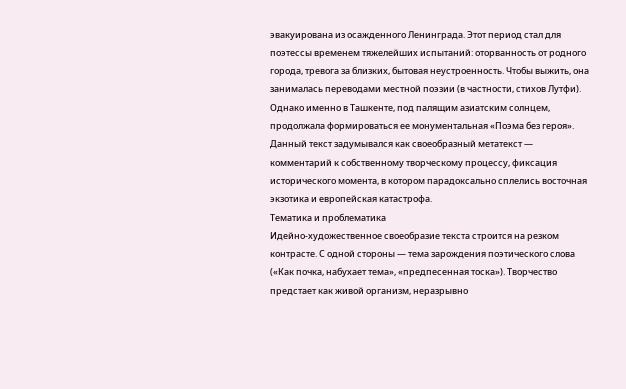эвакуирована из осажденного Ленинграда. Этот период стал для поэтессы временем тяжелейших испытаний: оторванность от родного города, тревога за близких, бытовая неустроенность. Чтобы выжить, она занималась переводами местной поэзии (в частности, стихов Лутфи). Однако именно в Ташкенте, под палящим азиатским солнцем, продолжала формироваться ее монументальная «Поэма без героя». Данный текст задумывался как своеобразный метатекст — комментарий к собственному творческому процессу, фиксация исторического момента, в котором парадоксально сплелись восточная экзотика и европейская катастрофа.
Тематика и проблематика
Идейно-художественное своеобразие текста строится на резком контрасте. С одной стороны — тема зарождения поэтического слова («Как почка, набухает тема», «предпесенная тоска»). Творчество предстает как живой организм, неразрывно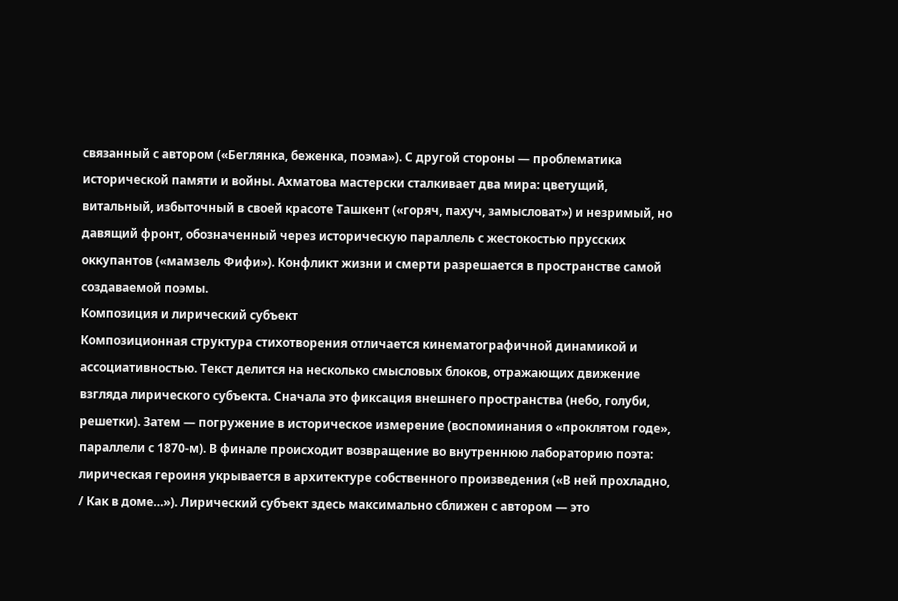связанный с автором («Беглянка, беженка, поэма»). С другой стороны — проблематика исторической памяти и войны. Ахматова мастерски сталкивает два мира: цветущий, витальный, избыточный в своей красоте Ташкент («горяч, пахуч, замысловат») и незримый, но давящий фронт, обозначенный через историческую параллель с жестокостью прусских оккупантов («мамзель Фифи»). Конфликт жизни и смерти разрешается в пространстве самой создаваемой поэмы.
Композиция и лирический субъект
Композиционная структура стихотворения отличается кинематографичной динамикой и ассоциативностью. Текст делится на несколько смысловых блоков, отражающих движение взгляда лирического субъекта. Сначала это фиксация внешнего пространства (небо, голуби, решетки). Затем — погружение в историческое измерение (воспоминания о «проклятом годе», параллели с 1870-м). В финале происходит возвращение во внутреннюю лабораторию поэта: лирическая героиня укрывается в архитектуре собственного произведения («В ней прохладно, / Как в доме…»). Лирический субъект здесь максимально сближен с автором — это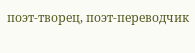поэт-творец, поэт-переводчик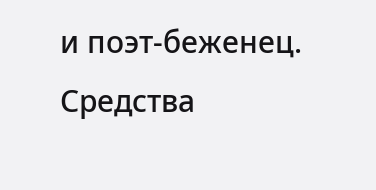и поэт-беженец.
Средства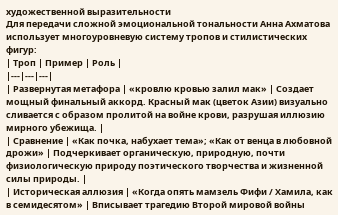художественной выразительности
Для передачи сложной эмоциональной тональности Анна Ахматова использует многоуровневую систему тропов и стилистических фигур:
| Троп | Пример | Роль |
|---|---|---|
| Развернутая метафора | «кровлю кровью залил мак» | Создает мощный финальный аккорд. Красный мак (цветок Азии) визуально сливается с образом пролитой на войне крови, разрушая иллюзию мирного убежища. |
| Сравнение | «Как почка, набухает тема»; «Как от венца в любовной дрожи» | Подчеркивает органическую, природную, почти физиологическую природу поэтического творчества и жизненной силы природы. |
| Историческая аллюзия | «Когда опять мамзель Фифи / Хамила, как в семидесятом» | Вписывает трагедию Второй мировой войны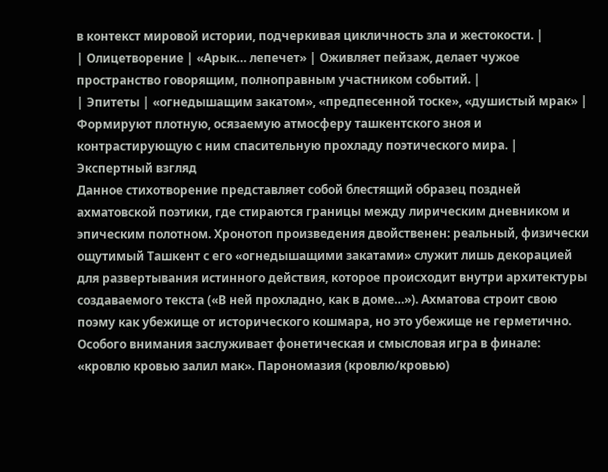в контекст мировой истории, подчеркивая цикличность зла и жестокости. |
| Олицетворение | «Арык… лепечет» | Оживляет пейзаж, делает чужое пространство говорящим, полноправным участником событий. |
| Эпитеты | «огнедышащим закатом», «предпесенной тоске», «душистый мрак» | Формируют плотную, осязаемую атмосферу ташкентского зноя и контрастирующую с ним спасительную прохладу поэтического мира. |
Экспертный взгляд
Данное стихотворение представляет собой блестящий образец поздней ахматовской поэтики, где стираются границы между лирическим дневником и эпическим полотном. Хронотоп произведения двойственен: реальный, физически ощутимый Ташкент с его «огнедышащими закатами» служит лишь декорацией для развертывания истинного действия, которое происходит внутри архитектуры создаваемого текста («В ней прохладно, как в доме…»). Ахматова строит свою поэму как убежище от исторического кошмара, но это убежище не герметично.
Особого внимания заслуживает фонетическая и смысловая игра в финале: «кровлю кровью залил мак». Парономазия (кровлю/кровью)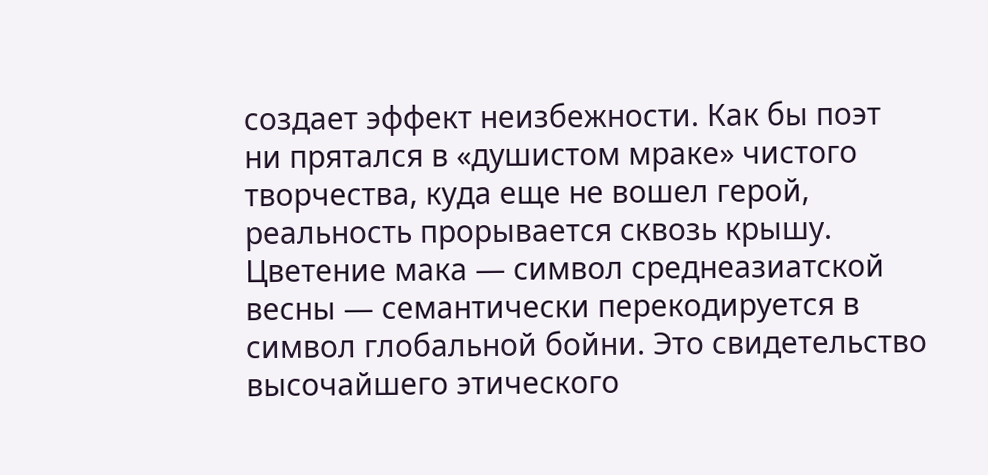создает эффект неизбежности. Как бы поэт ни прятался в «душистом мраке» чистого творчества, куда еще не вошел герой, реальность прорывается сквозь крышу. Цветение мака — символ среднеазиатской весны — семантически перекодируется в символ глобальной бойни. Это свидетельство высочайшего этического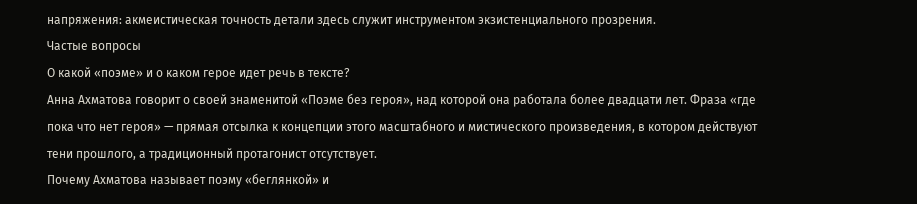напряжения: акмеистическая точность детали здесь служит инструментом экзистенциального прозрения.
Частые вопросы
О какой «поэме» и о каком герое идет речь в тексте?
Анна Ахматова говорит о своей знаменитой «Поэме без героя», над которой она работала более двадцати лет. Фраза «где пока что нет героя» — прямая отсылка к концепции этого масштабного и мистического произведения, в котором действуют тени прошлого, а традиционный протагонист отсутствует.
Почему Ахматова называет поэму «беглянкой» и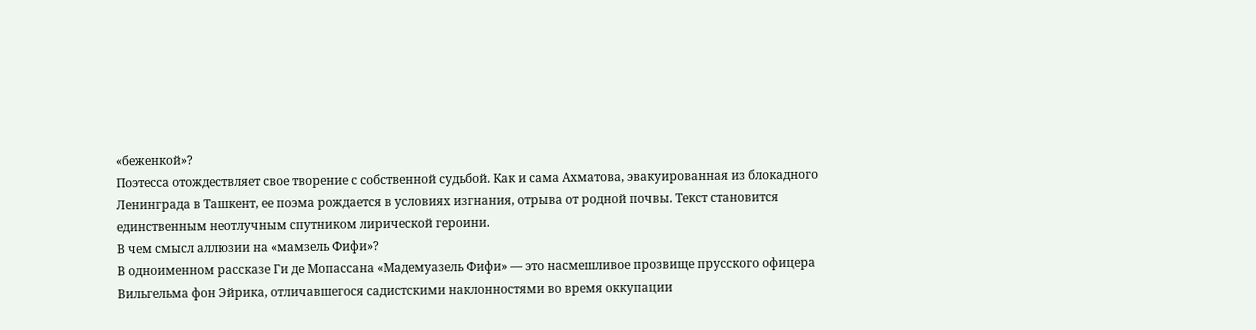«беженкой»?
Поэтесса отождествляет свое творение с собственной судьбой. Как и сама Ахматова, эвакуированная из блокадного Ленинграда в Ташкент, ее поэма рождается в условиях изгнания, отрыва от родной почвы. Текст становится единственным неотлучным спутником лирической героини.
В чем смысл аллюзии на «мамзель Фифи»?
В одноименном рассказе Ги де Мопассана «Мадемуазель Фифи» — это насмешливое прозвище прусского офицера Вильгельма фон Эйрика, отличавшегося садистскими наклонностями во время оккупации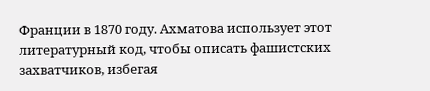Франции в 1870 году. Ахматова использует этот литературный код, чтобы описать фашистских захватчиков, избегая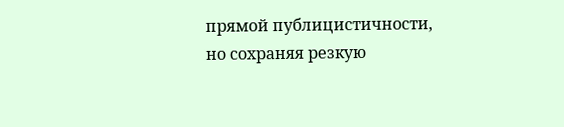прямой публицистичности, но сохраняя резкую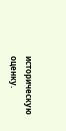историческую оценку.